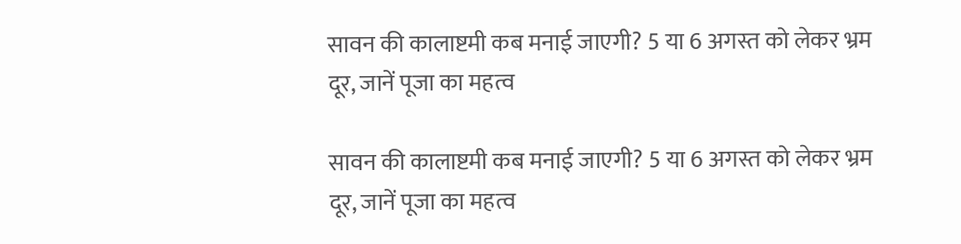सावन की कालाष्टमी कब मनाई जाएगी? 5 या 6 अगस्त को लेकर भ्रम दूर, जानें पूजा का महत्व

सावन की कालाष्टमी कब मनाई जाएगी? 5 या 6 अगस्त को लेकर भ्रम दूर, जानें पूजा का महत्व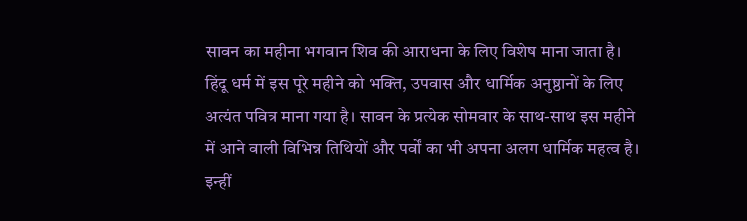सावन का महीना भगवान शिव की आराधना के लिए विशेष माना जाता है। हिंदू धर्म में इस पूरे महीने को भक्ति, उपवास और धार्मिक अनुष्ठानों के लिए अत्यंत पवित्र माना गया है। सावन के प्रत्येक सोमवार के साथ-साथ इस महीने में आने वाली विभिन्न तिथियों और पर्वों का भी अपना अलग धार्मिक महत्व है। इन्हीं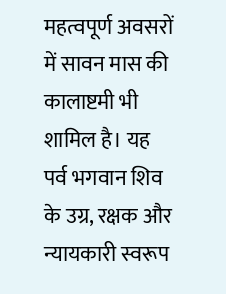महत्वपूर्ण अवसरों में सावन मास की कालाष्टमी भी शामिल है। यह पर्व भगवान शिव के उग्र, रक्षक और न्यायकारी स्वरूप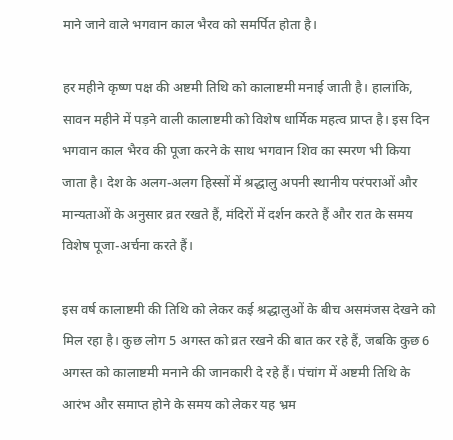माने जाने वाले भगवान काल भैरव को समर्पित होता है।

हर महीने कृष्ण पक्ष की अष्टमी तिथि को कालाष्टमी मनाई जाती है। हालांकि, सावन महीने में पड़ने वाली कालाष्टमी को विशेष धार्मिक महत्व प्राप्त है। इस दिन भगवान काल भैरव की पूजा करने के साथ भगवान शिव का स्मरण भी किया जाता है। देश के अलग-अलग हिस्सों में श्रद्धालु अपनी स्थानीय परंपराओं और मान्यताओं के अनुसार व्रत रखते हैं, मंदिरों में दर्शन करते हैं और रात के समय विशेष पूजा-अर्चना करते हैं।

इस वर्ष कालाष्टमी की तिथि को लेकर कई श्रद्धालुओं के बीच असमंजस देखने को मिल रहा है। कुछ लोग 5 अगस्त को व्रत रखने की बात कर रहे हैं, जबकि कुछ 6 अगस्त को कालाष्टमी मनाने की जानकारी दे रहे हैं। पंचांग में अष्टमी तिथि के आरंभ और समाप्त होने के समय को लेकर यह भ्रम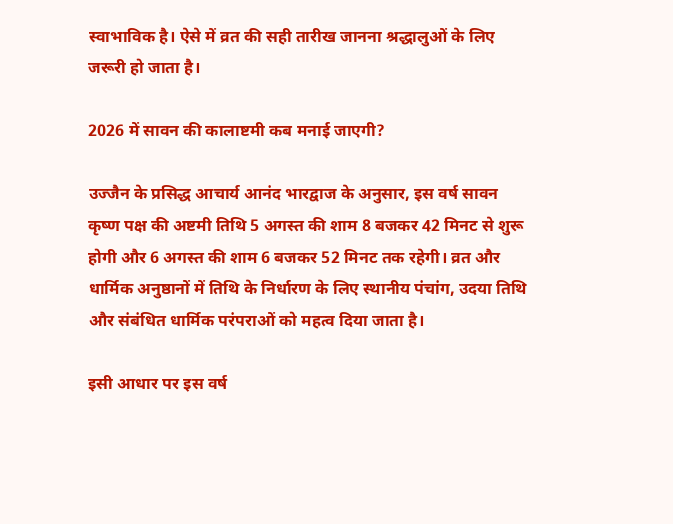स्वाभाविक है। ऐसे में व्रत की सही तारीख जानना श्रद्धालुओं के लिए जरूरी हो जाता है।

2026 में सावन की कालाष्टमी कब मनाई जाएगी?

उज्जैन के प्रसिद्ध आचार्य आनंद भारद्वाज के अनुसार, इस वर्ष सावन कृष्ण पक्ष की अष्टमी तिथि 5 अगस्त की शाम 8 बजकर 42 मिनट से शुरू होगी और 6 अगस्त की शाम 6 बजकर 52 मिनट तक रहेगी। व्रत और धार्मिक अनुष्ठानों में तिथि के निर्धारण के लिए स्थानीय पंचांग, उदया तिथि और संबंधित धार्मिक परंपराओं को महत्व दिया जाता है।

इसी आधार पर इस वर्ष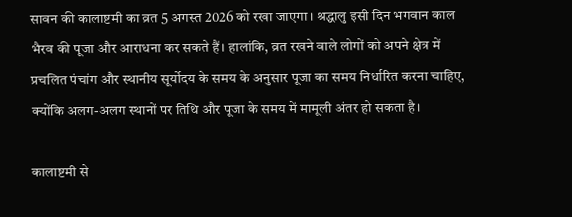सावन की कालाष्टमी का व्रत 5 अगस्त 2026 को रखा जाएगा। श्रद्धालु इसी दिन भगवान काल भैरव की पूजा और आराधना कर सकते हैं। हालांकि, व्रत रखने वाले लोगों को अपने क्षेत्र में प्रचलित पंचांग और स्थानीय सूर्योदय के समय के अनुसार पूजा का समय निर्धारित करना चाहिए, क्योंकि अलग-अलग स्थानों पर तिथि और पूजा के समय में मामूली अंतर हो सकता है।

कालाष्टमी से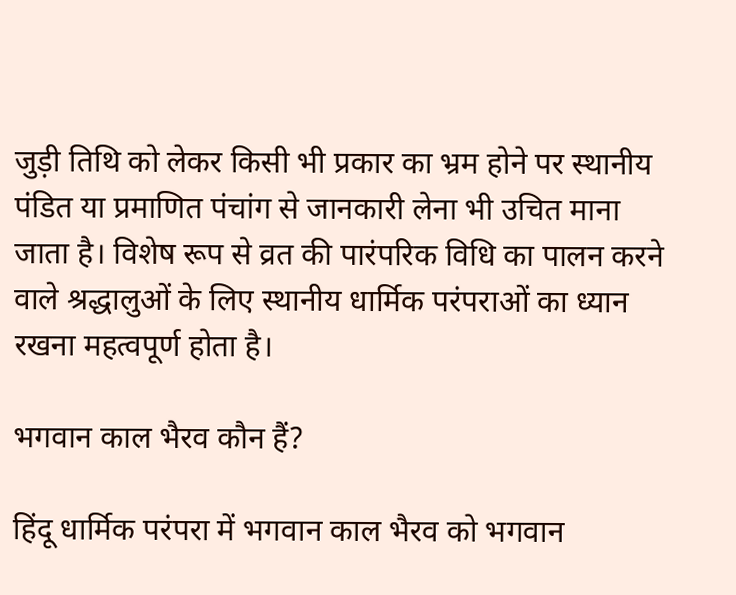जुड़ी तिथि को लेकर किसी भी प्रकार का भ्रम होने पर स्थानीय पंडित या प्रमाणित पंचांग से जानकारी लेना भी उचित माना जाता है। विशेष रूप से व्रत की पारंपरिक विधि का पालन करने वाले श्रद्धालुओं के लिए स्थानीय धार्मिक परंपराओं का ध्यान रखना महत्वपूर्ण होता है।

भगवान काल भैरव कौन हैं?

हिंदू धार्मिक परंपरा में भगवान काल भैरव को भगवान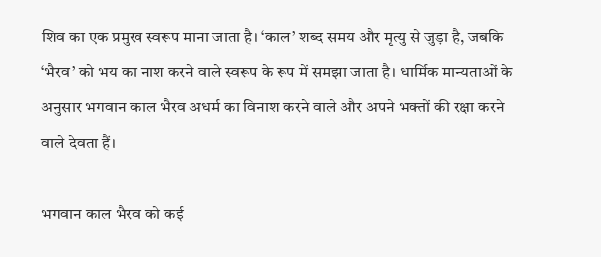शिव का एक प्रमुख स्वरूप माना जाता है। ‘काल’ शब्द समय और मृत्यु से जुड़ा है, जबकि ‘भैरव’ को भय का नाश करने वाले स्वरूप के रूप में समझा जाता है। धार्मिक मान्यताओं के अनुसार भगवान काल भैरव अधर्म का विनाश करने वाले और अपने भक्तों की रक्षा करने वाले देवता हैं।

भगवान काल भैरव को कई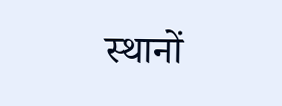स्थानों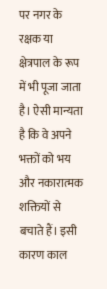पर नगर के रक्षक या क्षेत्रपाल के रूप में भी पूजा जाता है। ऐसी मान्यता है कि वे अपने भक्तों को भय और नकारात्मक शक्तियों से बचाते हैं। इसी कारण काल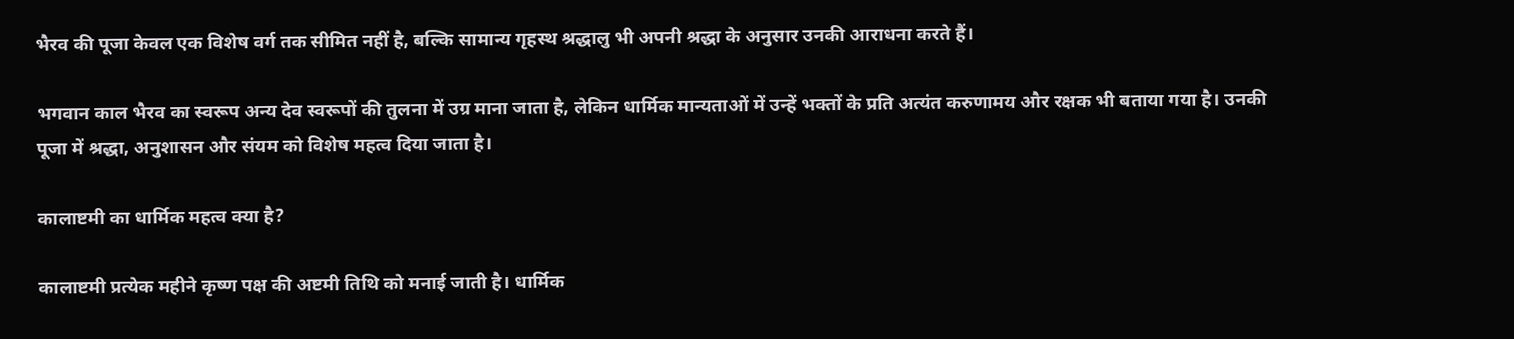भैरव की पूजा केवल एक विशेष वर्ग तक सीमित नहीं है, बल्कि सामान्य गृहस्थ श्रद्धालु भी अपनी श्रद्धा के अनुसार उनकी आराधना करते हैं।

भगवान काल भैरव का स्वरूप अन्य देव स्वरूपों की तुलना में उग्र माना जाता है, लेकिन धार्मिक मान्यताओं में उन्हें भक्तों के प्रति अत्यंत करुणामय और रक्षक भी बताया गया है। उनकी पूजा में श्रद्धा, अनुशासन और संयम को विशेष महत्व दिया जाता है।

कालाष्टमी का धार्मिक महत्व क्या है?

कालाष्टमी प्रत्येक महीने कृष्ण पक्ष की अष्टमी तिथि को मनाई जाती है। धार्मिक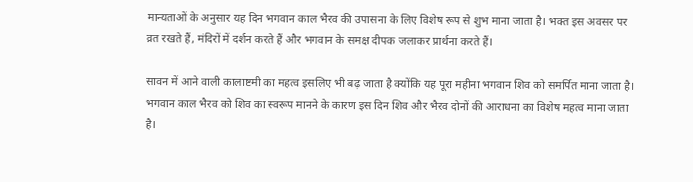मान्यताओं के अनुसार यह दिन भगवान काल भैरव की उपासना के लिए विशेष रूप से शुभ माना जाता है। भक्त इस अवसर पर व्रत रखते हैं, मंदिरों में दर्शन करते हैं और भगवान के समक्ष दीपक जलाकर प्रार्थना करते हैं।

सावन में आने वाली कालाष्टमी का महत्व इसलिए भी बढ़ जाता है क्योंकि यह पूरा महीना भगवान शिव को समर्पित माना जाता है। भगवान काल भैरव को शिव का स्वरूप मानने के कारण इस दिन शिव और भैरव दोनों की आराधना का विशेष महत्व माना जाता है।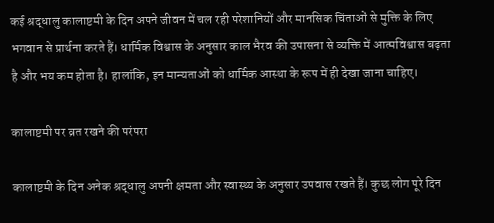कई श्रद्धालु कालाष्टमी के दिन अपने जीवन में चल रही परेशानियों और मानसिक चिंताओं से मुक्ति के लिए भगवान से प्रार्थना करते हैं। धार्मिक विश्वास के अनुसार काल भैरव की उपासना से व्यक्ति में आत्मविश्वास बढ़ता है और भय कम होता है। हालांकि, इन मान्यताओं को धार्मिक आस्था के रूप में ही देखा जाना चाहिए।

कालाष्टमी पर व्रत रखने की परंपरा

कालाष्टमी के दिन अनेक श्रद्धालु अपनी क्षमता और स्वास्थ्य के अनुसार उपवास रखते हैं। कुछ लोग पूरे दिन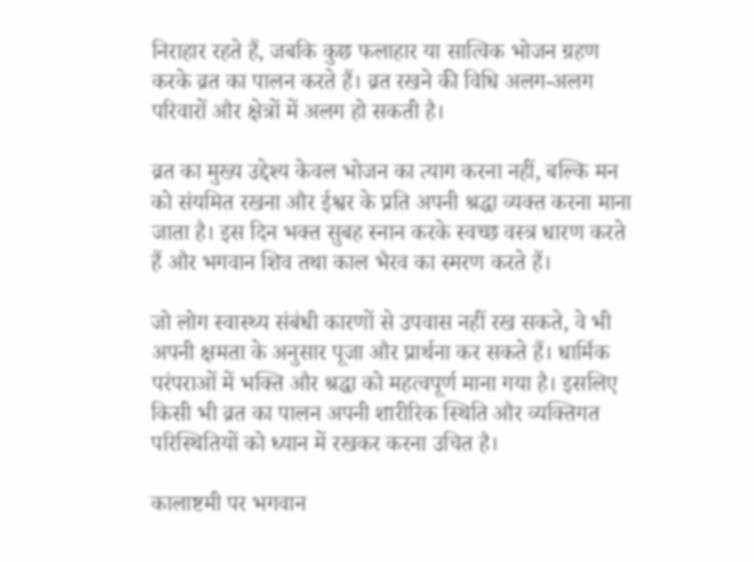निराहार रहते हैं, जबकि कुछ फलाहार या सात्विक भोजन ग्रहण करके व्रत का पालन करते हैं। व्रत रखने की विधि अलग-अलग परिवारों और क्षेत्रों में अलग हो सकती है।

व्रत का मुख्य उद्देश्य केवल भोजन का त्याग करना नहीं, बल्कि मन को संयमित रखना और ईश्वर के प्रति अपनी श्रद्धा व्यक्त करना माना जाता है। इस दिन भक्त सुबह स्नान करके स्वच्छ वस्त्र धारण करते हैं और भगवान शिव तथा काल भैरव का स्मरण करते हैं।

जो लोग स्वास्थ्य संबंधी कारणों से उपवास नहीं रख सकते, वे भी अपनी क्षमता के अनुसार पूजा और प्रार्थना कर सकते हैं। धार्मिक परंपराओं में भक्ति और श्रद्धा को महत्वपूर्ण माना गया है। इसलिए किसी भी व्रत का पालन अपनी शारीरिक स्थिति और व्यक्तिगत परिस्थितियों को ध्यान में रखकर करना उचित है।

कालाष्टमी पर भगवान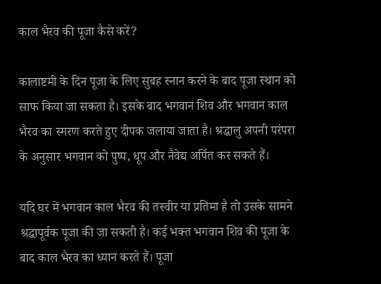काल भैरव की पूजा कैसे करें?

कालाष्टमी के दिन पूजा के लिए सुबह स्नान करने के बाद पूजा स्थान को साफ किया जा सकता है। इसके बाद भगवान शिव और भगवान काल भैरव का स्मरण करते हुए दीपक जलाया जाता है। श्रद्धालु अपनी परंपरा के अनुसार भगवान को पुष्प, धूप और नैवेद्य अर्पित कर सकते हैं।

यदि घर में भगवान काल भैरव की तस्वीर या प्रतिमा है तो उसके सामने श्रद्धापूर्वक पूजा की जा सकती है। कई भक्त भगवान शिव की पूजा के बाद काल भैरव का ध्यान करते हैं। पूजा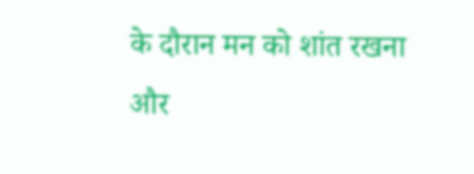के दौरान मन को शांत रखना और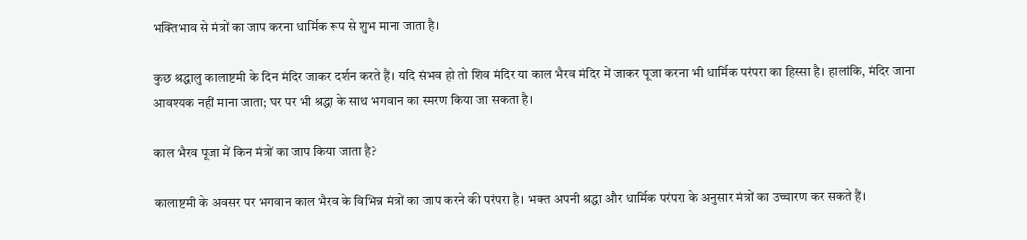भक्तिभाव से मंत्रों का जाप करना धार्मिक रूप से शुभ माना जाता है।

कुछ श्रद्धालु कालाष्टमी के दिन मंदिर जाकर दर्शन करते हैं। यदि संभव हो तो शिव मंदिर या काल भैरव मंदिर में जाकर पूजा करना भी धार्मिक परंपरा का हिस्सा है। हालांकि, मंदिर जाना आवश्यक नहीं माना जाता; घर पर भी श्रद्धा के साथ भगवान का स्मरण किया जा सकता है।

काल भैरव पूजा में किन मंत्रों का जाप किया जाता है?

कालाष्टमी के अवसर पर भगवान काल भैरव के विभिन्न मंत्रों का जाप करने की परंपरा है। भक्त अपनी श्रद्धा और धार्मिक परंपरा के अनुसार मंत्रों का उच्चारण कर सकते हैं।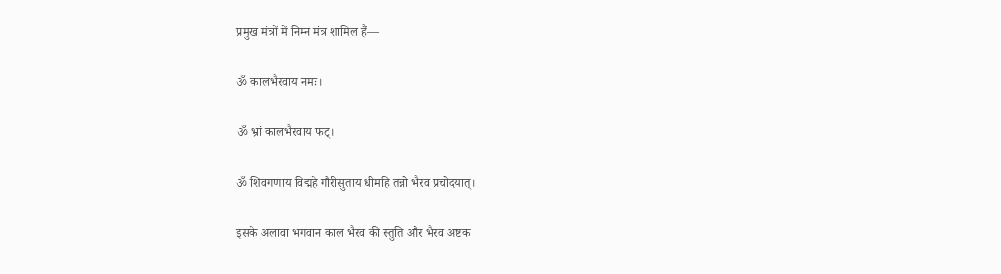प्रमुख मंत्रों में निम्न मंत्र शामिल हैं—

ॐ कालभैरवाय नमः।

ॐ भ्रां कालभैरवाय फट्।

ॐ शिवगणाय विद्महे गौरीसुताय धीमहि तन्नो भैरव प्रचोदयात्।

इसके अलावा भगवान काल भैरव की स्तुति और भैरव अष्टक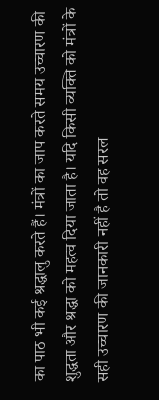का पाठ भी कई श्रद्धालु करते हैं। मंत्रों का जाप करते समय उच्चारण की शुद्धता और श्रद्धा को महत्व दिया जाता है। यदि किसी व्यक्ति को मंत्रों के सही उच्चारण की जानकारी नहीं है तो वह सरल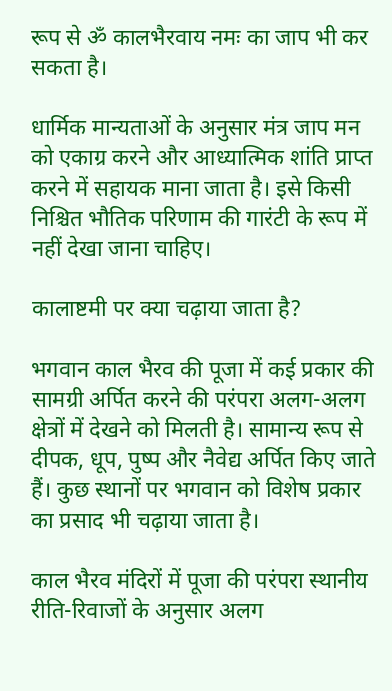रूप से ॐ कालभैरवाय नमः का जाप भी कर सकता है।

धार्मिक मान्यताओं के अनुसार मंत्र जाप मन को एकाग्र करने और आध्यात्मिक शांति प्राप्त करने में सहायक माना जाता है। इसे किसी निश्चित भौतिक परिणाम की गारंटी के रूप में नहीं देखा जाना चाहिए।

कालाष्टमी पर क्या चढ़ाया जाता है?

भगवान काल भैरव की पूजा में कई प्रकार की सामग्री अर्पित करने की परंपरा अलग-अलग क्षेत्रों में देखने को मिलती है। सामान्य रूप से दीपक, धूप, पुष्प और नैवेद्य अर्पित किए जाते हैं। कुछ स्थानों पर भगवान को विशेष प्रकार का प्रसाद भी चढ़ाया जाता है।

काल भैरव मंदिरों में पूजा की परंपरा स्थानीय रीति-रिवाजों के अनुसार अलग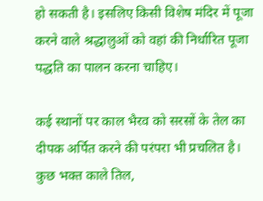हो सकती है। इसलिए किसी विशेष मंदिर में पूजा करने वाले श्रद्धालुओं को वहां की निर्धारित पूजा पद्धति का पालन करना चाहिए।

कई स्थानों पर काल भैरव को सरसों के तेल का दीपक अर्पित करने की परंपरा भी प्रचलित है। कुछ भक्त काले तिल,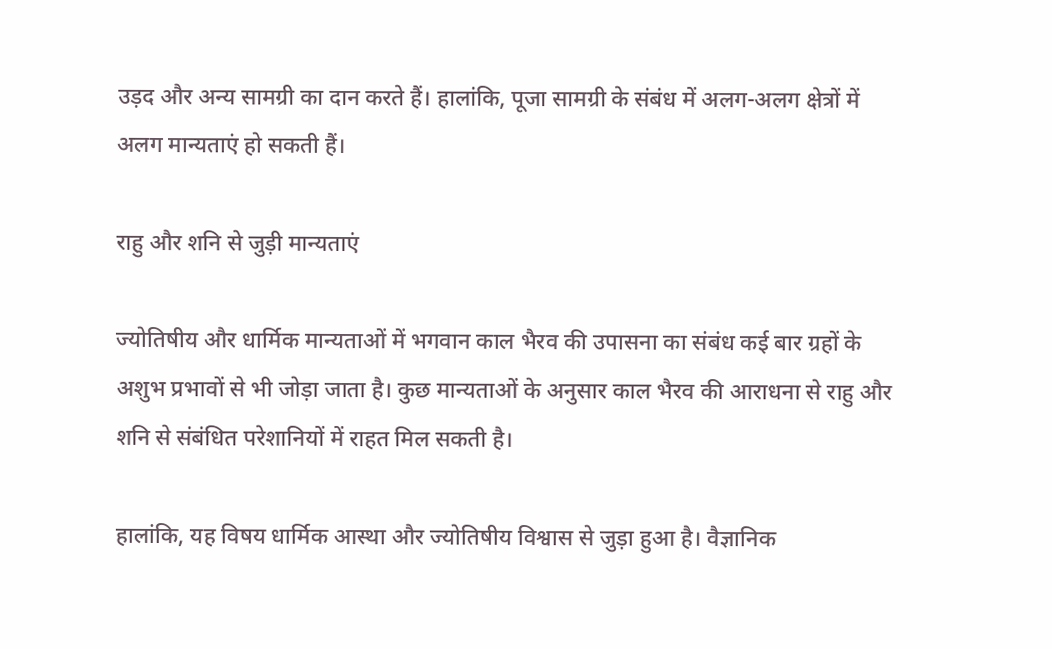उड़द और अन्य सामग्री का दान करते हैं। हालांकि, पूजा सामग्री के संबंध में अलग-अलग क्षेत्रों में अलग मान्यताएं हो सकती हैं।

राहु और शनि से जुड़ी मान्यताएं

ज्योतिषीय और धार्मिक मान्यताओं में भगवान काल भैरव की उपासना का संबंध कई बार ग्रहों के अशुभ प्रभावों से भी जोड़ा जाता है। कुछ मान्यताओं के अनुसार काल भैरव की आराधना से राहु और शनि से संबंधित परेशानियों में राहत मिल सकती है।

हालांकि, यह विषय धार्मिक आस्था और ज्योतिषीय विश्वास से जुड़ा हुआ है। वैज्ञानिक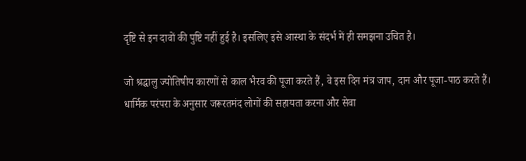दृष्टि से इन दावों की पुष्टि नहीं हुई है। इसलिए इसे आस्था के संदर्भ में ही समझना उचित है।

जो श्रद्धालु ज्योतिषीय कारणों से काल भैरव की पूजा करते हैं, वे इस दिन मंत्र जाप, दान और पूजा-पाठ करते हैं। धार्मिक परंपरा के अनुसार जरूरतमंद लोगों की सहायता करना और सेवा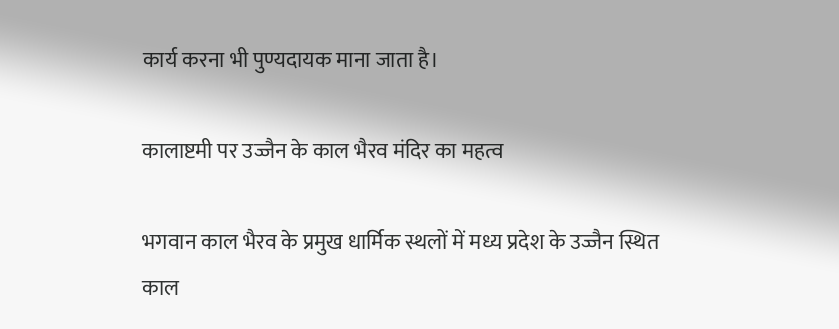कार्य करना भी पुण्यदायक माना जाता है।

कालाष्टमी पर उज्जैन के काल भैरव मंदिर का महत्व

भगवान काल भैरव के प्रमुख धार्मिक स्थलों में मध्य प्रदेश के उज्जैन स्थित काल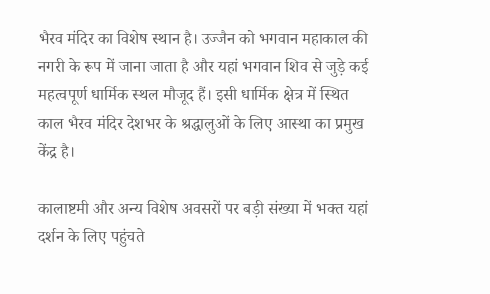भैरव मंदिर का विशेष स्थान है। उज्जैन को भगवान महाकाल की नगरी के रूप में जाना जाता है और यहां भगवान शिव से जुड़े कई महत्वपूर्ण धार्मिक स्थल मौजूद हैं। इसी धार्मिक क्षेत्र में स्थित काल भैरव मंदिर देशभर के श्रद्धालुओं के लिए आस्था का प्रमुख केंद्र है।

कालाष्टमी और अन्य विशेष अवसरों पर बड़ी संख्या में भक्त यहां दर्शन के लिए पहुंचते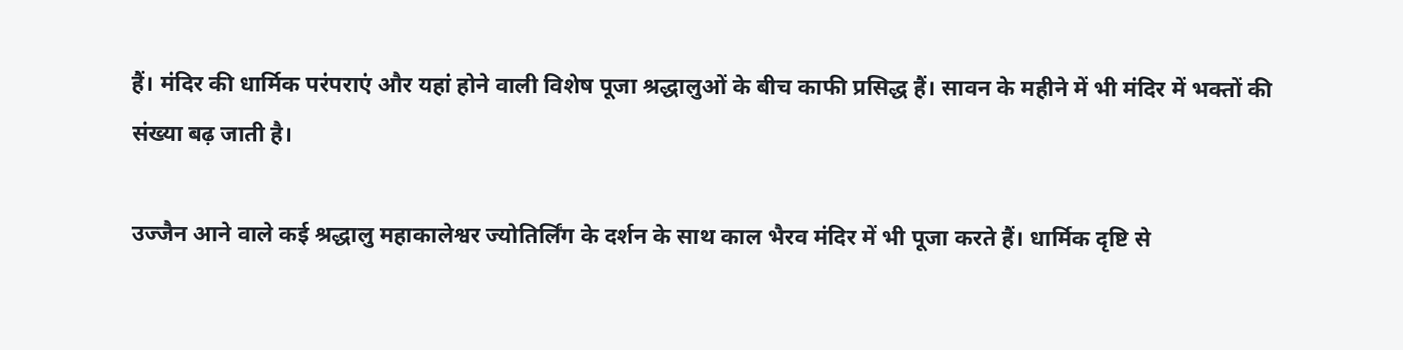हैं। मंदिर की धार्मिक परंपराएं और यहां होने वाली विशेष पूजा श्रद्धालुओं के बीच काफी प्रसिद्ध हैं। सावन के महीने में भी मंदिर में भक्तों की संख्या बढ़ जाती है।

उज्जैन आने वाले कई श्रद्धालु महाकालेश्वर ज्योतिर्लिंग के दर्शन के साथ काल भैरव मंदिर में भी पूजा करते हैं। धार्मिक दृष्टि से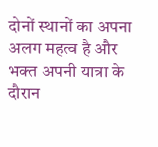दोनों स्थानों का अपना अलग महत्व है और भक्त अपनी यात्रा के दौरान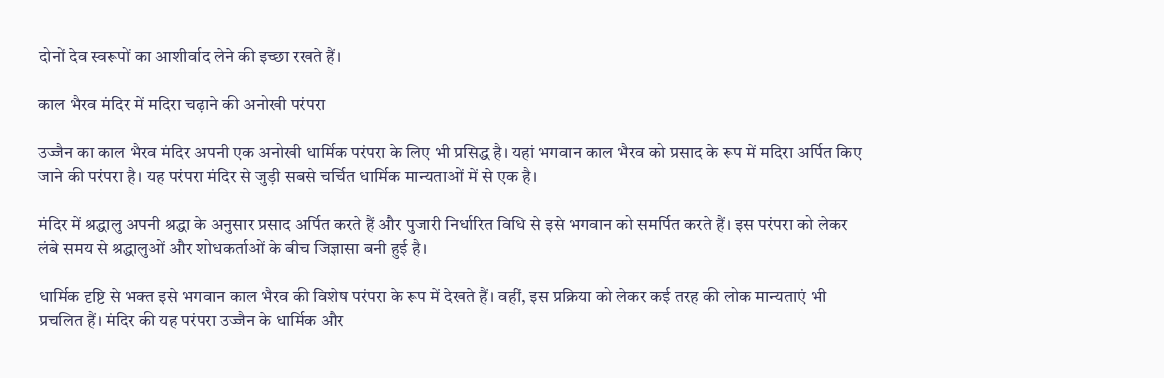दोनों देव स्वरूपों का आशीर्वाद लेने की इच्छा रखते हैं।

काल भैरव मंदिर में मदिरा चढ़ाने की अनोखी परंपरा

उज्जैन का काल भैरव मंदिर अपनी एक अनोखी धार्मिक परंपरा के लिए भी प्रसिद्ध है। यहां भगवान काल भैरव को प्रसाद के रूप में मदिरा अर्पित किए जाने की परंपरा है। यह परंपरा मंदिर से जुड़ी सबसे चर्चित धार्मिक मान्यताओं में से एक है।

मंदिर में श्रद्धालु अपनी श्रद्धा के अनुसार प्रसाद अर्पित करते हैं और पुजारी निर्धारित विधि से इसे भगवान को समर्पित करते हैं। इस परंपरा को लेकर लंबे समय से श्रद्धालुओं और शोधकर्ताओं के बीच जिज्ञासा बनी हुई है।

धार्मिक दृष्टि से भक्त इसे भगवान काल भैरव की विशेष परंपरा के रूप में देखते हैं। वहीं, इस प्रक्रिया को लेकर कई तरह की लोक मान्यताएं भी प्रचलित हैं। मंदिर की यह परंपरा उज्जैन के धार्मिक और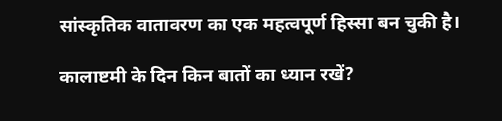सांस्कृतिक वातावरण का एक महत्वपूर्ण हिस्सा बन चुकी है।

कालाष्टमी के दिन किन बातों का ध्यान रखें?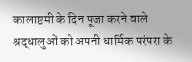कालाष्टमी के दिन पूजा करने वाले श्रद्धालुओं को अपनी धार्मिक परंपरा के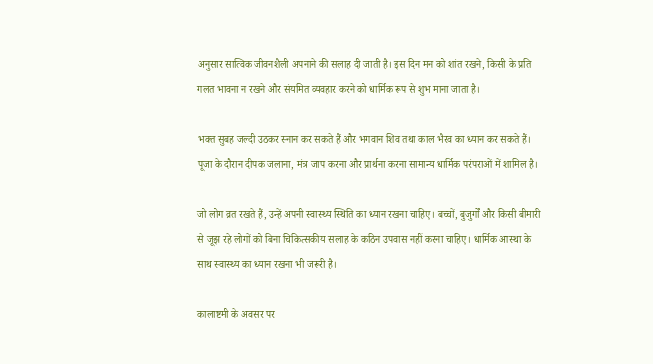अनुसार सात्विक जीवनशैली अपनाने की सलाह दी जाती है। इस दिन मन को शांत रखने, किसी के प्रति गलत भावना न रखने और संयमित व्यवहार करने को धार्मिक रूप से शुभ माना जाता है।

भक्त सुबह जल्दी उठकर स्नान कर सकते हैं और भगवान शिव तथा काल भैरव का ध्यान कर सकते हैं। पूजा के दौरान दीपक जलाना, मंत्र जाप करना और प्रार्थना करना सामान्य धार्मिक परंपराओं में शामिल है।

जो लोग व्रत रखते हैं, उन्हें अपनी स्वास्थ्य स्थिति का ध्यान रखना चाहिए। बच्चों, बुजुर्गों और किसी बीमारी से जूझ रहे लोगों को बिना चिकित्सकीय सलाह के कठिन उपवास नहीं करना चाहिए। धार्मिक आस्था के साथ स्वास्थ्य का ध्यान रखना भी जरूरी है।

कालाष्टमी के अवसर पर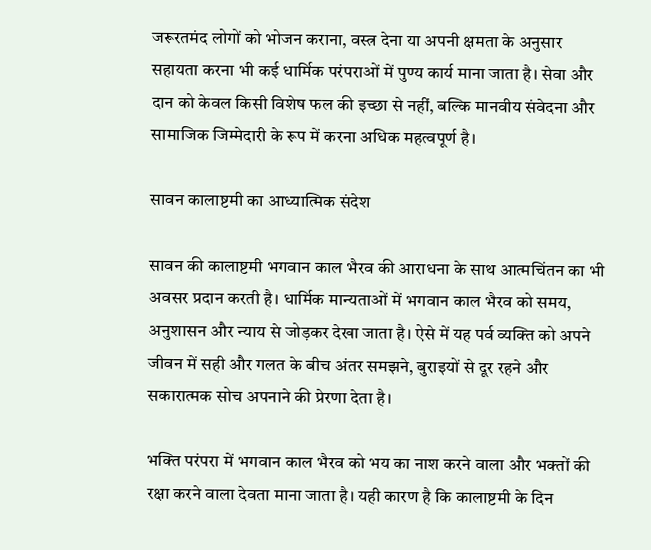जरूरतमंद लोगों को भोजन कराना, वस्त्र देना या अपनी क्षमता के अनुसार सहायता करना भी कई धार्मिक परंपराओं में पुण्य कार्य माना जाता है। सेवा और दान को केवल किसी विशेष फल की इच्छा से नहीं, बल्कि मानवीय संवेदना और सामाजिक जिम्मेदारी के रूप में करना अधिक महत्वपूर्ण है।

सावन कालाष्टमी का आध्यात्मिक संदेश

सावन की कालाष्टमी भगवान काल भैरव की आराधना के साथ आत्मचिंतन का भी अवसर प्रदान करती है। धार्मिक मान्यताओं में भगवान काल भैरव को समय, अनुशासन और न्याय से जोड़कर देखा जाता है। ऐसे में यह पर्व व्यक्ति को अपने जीवन में सही और गलत के बीच अंतर समझने, बुराइयों से दूर रहने और सकारात्मक सोच अपनाने की प्रेरणा देता है।

भक्ति परंपरा में भगवान काल भैरव को भय का नाश करने वाला और भक्तों की रक्षा करने वाला देवता माना जाता है। यही कारण है कि कालाष्टमी के दिन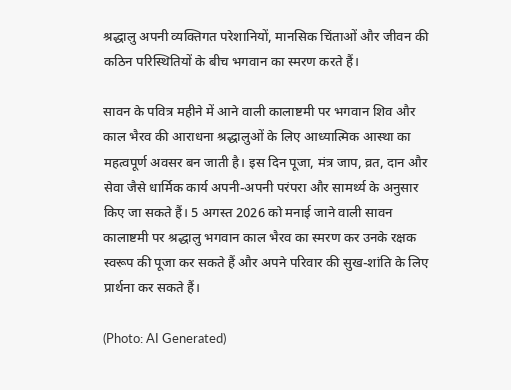श्रद्धालु अपनी व्यक्तिगत परेशानियों, मानसिक चिंताओं और जीवन की कठिन परिस्थितियों के बीच भगवान का स्मरण करते हैं।

सावन के पवित्र महीने में आने वाली कालाष्टमी पर भगवान शिव और काल भैरव की आराधना श्रद्धालुओं के लिए आध्यात्मिक आस्था का महत्वपूर्ण अवसर बन जाती है। इस दिन पूजा, मंत्र जाप, व्रत, दान और सेवा जैसे धार्मिक कार्य अपनी-अपनी परंपरा और सामर्थ्य के अनुसार किए जा सकते हैं। 5 अगस्त 2026 को मनाई जाने वाली सावन कालाष्टमी पर श्रद्धालु भगवान काल भैरव का स्मरण कर उनके रक्षक स्वरूप की पूजा कर सकते हैं और अपने परिवार की सुख-शांति के लिए प्रार्थना कर सकते हैं।

(Photo: AI Generated)